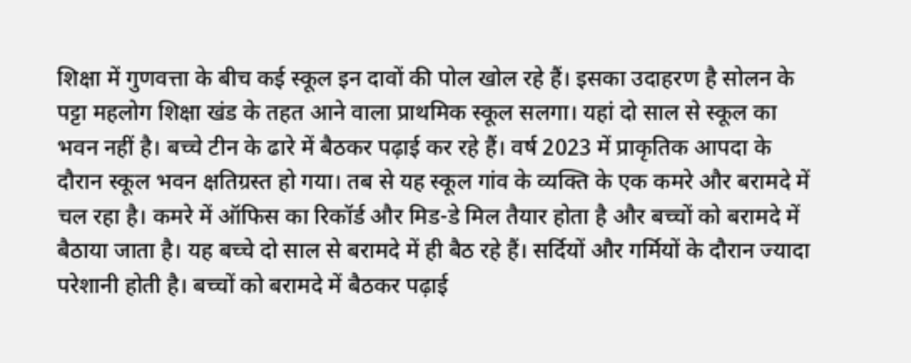शिक्षा में गुणवत्ता के बीच कई स्कूल इन दावों की पोल खोल रहे हैं। इसका उदाहरण है सोलन के पट्टा महलोग शिक्षा खंड के तहत आने वाला प्राथमिक स्कूल सलगा। यहां दो साल से स्कूल का भवन नहीं है। बच्चे टीन के ढारे में बैठकर पढ़ाई कर रहे हैं। वर्ष 2023 में प्राकृतिक आपदा के दौरान स्कूल भवन क्षतिग्रस्त हो गया। तब से यह स्कूल गांव के व्यक्ति के एक कमरे और बरामदे में चल रहा है। कमरे में ऑफिस का रिकॉर्ड और मिड-डे मिल तैयार होता है और बच्चों को बरामदे में बैठाया जाता है। यह बच्चे दो साल से बरामदे में ही बैठ रहे हैं। सर्दियों और गर्मियों के दौरान ज्यादा परेशानी होती है। बच्चों को बरामदे में बैठकर पढ़ाई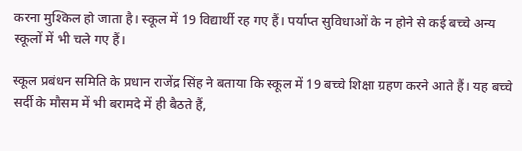करना मुश्किल हो जाता है। स्कूल में 19 विद्यार्थी रह गए हैं। पर्याप्त सुविधाओं के न होने से कई बच्चे अन्य स्कूलों में भी चले गए हैं।

स्कूल प्रबंधन समिति के प्रधान राजेंद्र सिंह ने बताया कि स्कूल में 19 बच्चे शिक्षा ग्रहण करने आते हैं। यह बच्चे सर्दी के मौसम में भी बरामदे में ही बैठते हैं,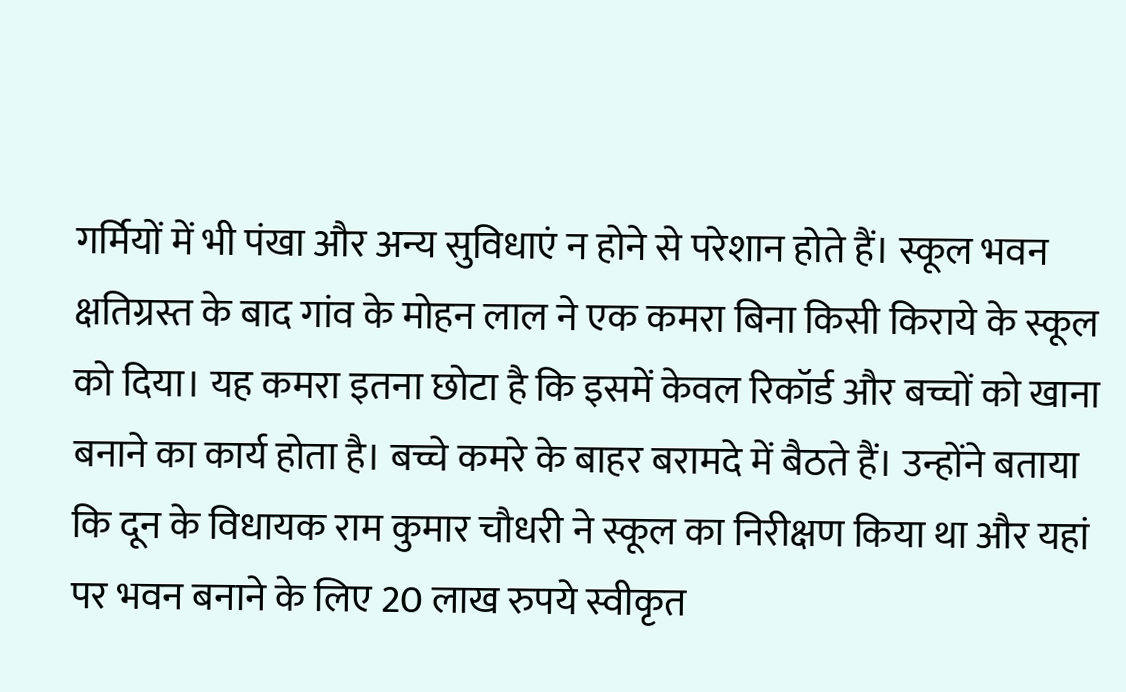गर्मियों में भी पंखा और अन्य सुविधाएं न होने से परेशान होते हैं। स्कूल भवन क्षतिग्रस्त के बाद गांव के मोहन लाल ने एक कमरा बिना किसी किराये के स्कूल को दिया। यह कमरा इतना छोटा है कि इसमें केवल रिकॉर्ड और बच्चों को खाना बनाने का कार्य होता है। बच्चे कमरे के बाहर बरामदे में बैठते हैं। उन्होंने बताया कि दून के विधायक राम कुमार चौधरी ने स्कूल का निरीक्षण किया था और यहां पर भवन बनाने के लिए 20 लाख रुपये स्वीकृत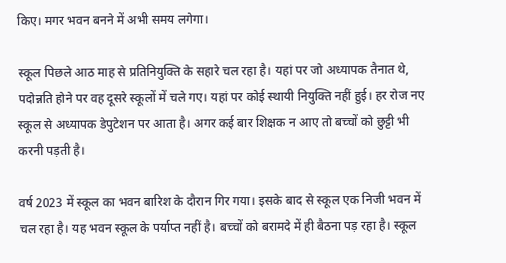किए। मगर भवन बनने में अभी समय लगेगा।

स्कूल पिछले आठ माह से प्रतिनियुक्ति के सहारे चल रहा है। यहां पर जो अध्यापक तैनात थे, पदोन्नति होने पर वह दूसरे स्कूलों में चले गए। यहां पर कोई स्थायी नियुक्ति नहीं हुई। हर रोज नए स्कूल से अध्यापक डेपुटेशन पर आता है। अगर कई बार शिक्षक न आए तो बच्चों को छुट्टी भी करनी पड़ती है।

वर्ष 2023 में स्कूल का भवन बारिश के दौरान गिर गया। इसके बाद से स्कूल एक निजी भवन में चल रहा है। यह भवन स्कूल के पर्याप्त नहीं है। बच्चों को बरामदे में ही बैठना पड़ रहा है। स्कूल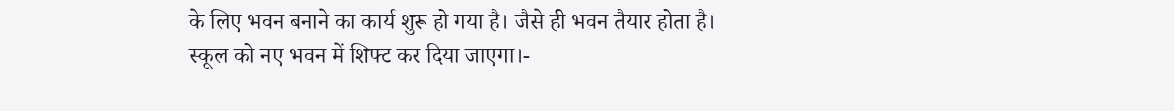के लिए भवन बनाने का कार्य शुरू हो गया है। जैसे ही भवन तैयार होता है। स्कूल को नए भवन में शिफ्ट कर दिया जाएगा।-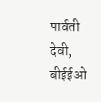पार्वती देवी, बीईईओ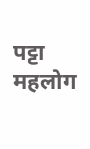पट्टा महलोग